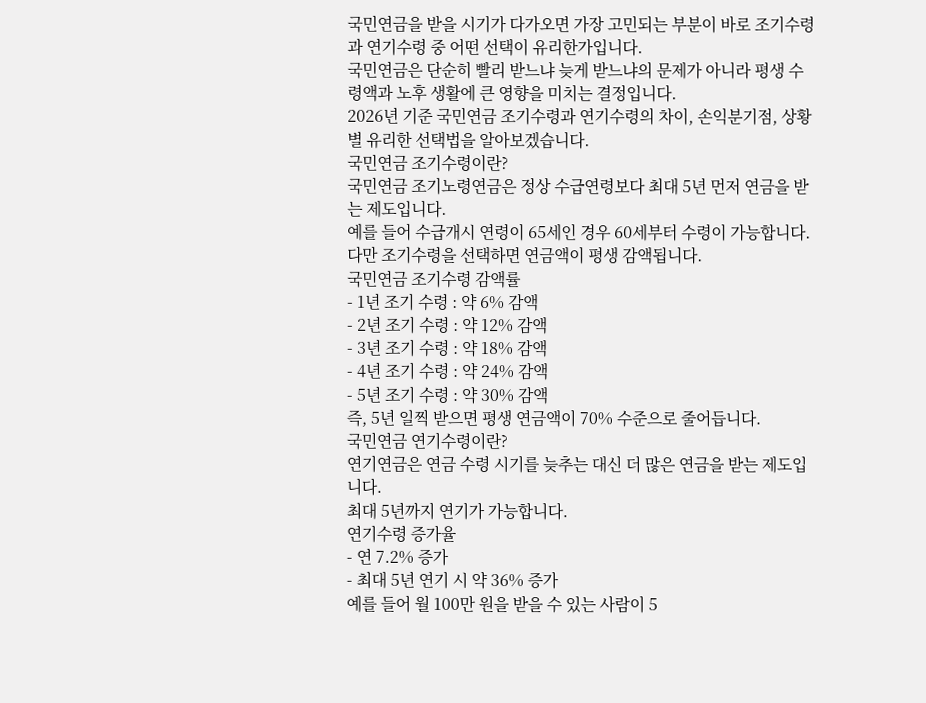국민연금을 받을 시기가 다가오면 가장 고민되는 부분이 바로 조기수령과 연기수령 중 어떤 선택이 유리한가입니다.
국민연금은 단순히 빨리 받느냐 늦게 받느냐의 문제가 아니라 평생 수령액과 노후 생활에 큰 영향을 미치는 결정입니다.
2026년 기준 국민연금 조기수령과 연기수령의 차이, 손익분기점, 상황별 유리한 선택법을 알아보겠습니다.
국민연금 조기수령이란?
국민연금 조기노령연금은 정상 수급연령보다 최대 5년 먼저 연금을 받는 제도입니다.
예를 들어 수급개시 연령이 65세인 경우 60세부터 수령이 가능합니다.
다만 조기수령을 선택하면 연금액이 평생 감액됩니다.
국민연금 조기수령 감액률
- 1년 조기 수령 : 약 6% 감액
- 2년 조기 수령 : 약 12% 감액
- 3년 조기 수령 : 약 18% 감액
- 4년 조기 수령 : 약 24% 감액
- 5년 조기 수령 : 약 30% 감액
즉, 5년 일찍 받으면 평생 연금액이 70% 수준으로 줄어듭니다.
국민연금 연기수령이란?
연기연금은 연금 수령 시기를 늦추는 대신 더 많은 연금을 받는 제도입니다.
최대 5년까지 연기가 가능합니다.
연기수령 증가율
- 연 7.2% 증가
- 최대 5년 연기 시 약 36% 증가
예를 들어 월 100만 원을 받을 수 있는 사람이 5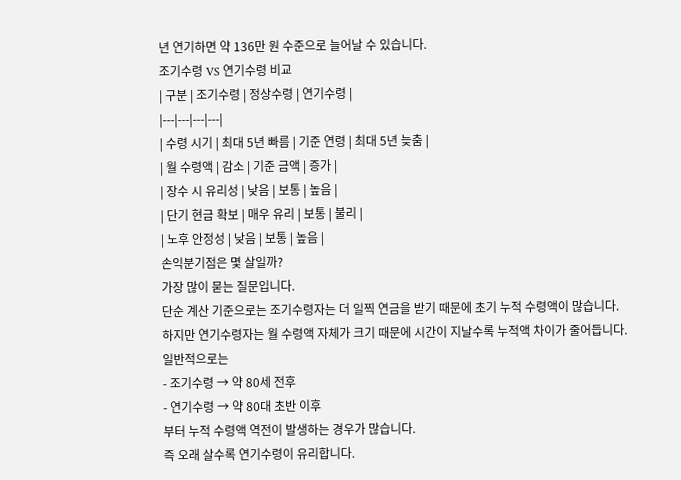년 연기하면 약 136만 원 수준으로 늘어날 수 있습니다.
조기수령 VS 연기수령 비교
| 구분 | 조기수령 | 정상수령 | 연기수령 |
|---|---|---|---|
| 수령 시기 | 최대 5년 빠름 | 기준 연령 | 최대 5년 늦춤 |
| 월 수령액 | 감소 | 기준 금액 | 증가 |
| 장수 시 유리성 | 낮음 | 보통 | 높음 |
| 단기 현금 확보 | 매우 유리 | 보통 | 불리 |
| 노후 안정성 | 낮음 | 보통 | 높음 |
손익분기점은 몇 살일까?
가장 많이 묻는 질문입니다.
단순 계산 기준으로는 조기수령자는 더 일찍 연금을 받기 때문에 초기 누적 수령액이 많습니다.
하지만 연기수령자는 월 수령액 자체가 크기 때문에 시간이 지날수록 누적액 차이가 줄어듭니다.
일반적으로는
- 조기수령 → 약 80세 전후
- 연기수령 → 약 80대 초반 이후
부터 누적 수령액 역전이 발생하는 경우가 많습니다.
즉 오래 살수록 연기수령이 유리합니다.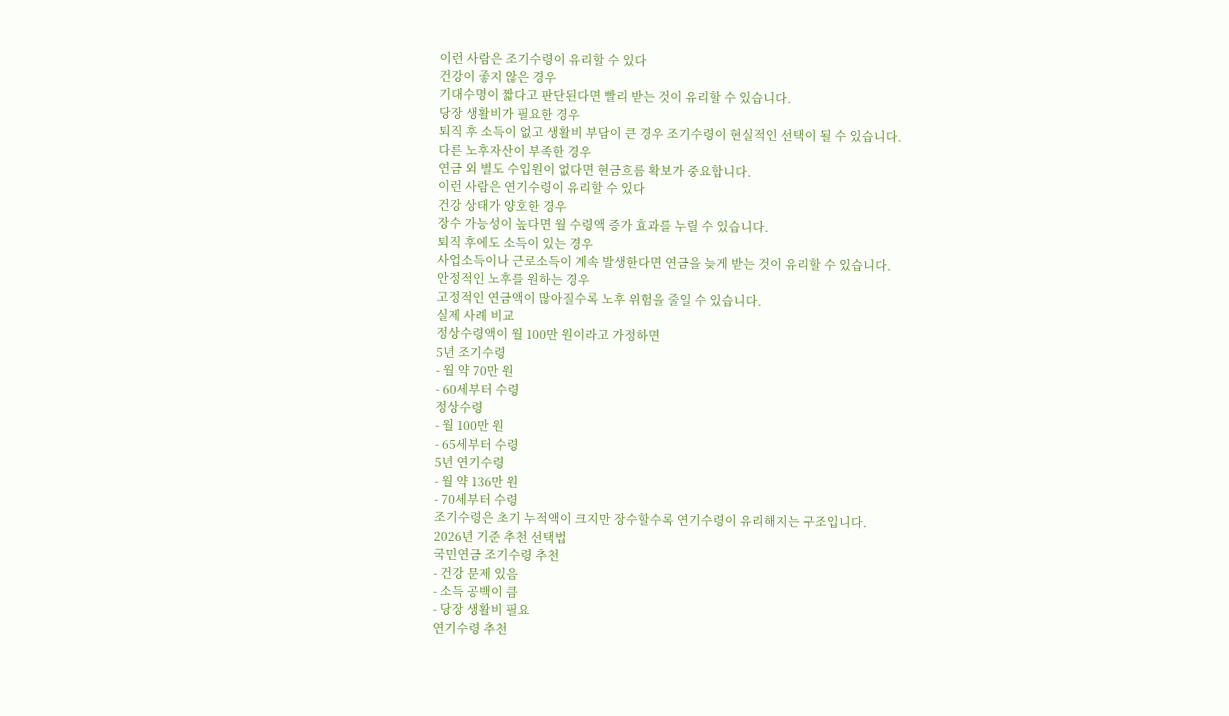이런 사람은 조기수령이 유리할 수 있다
건강이 좋지 않은 경우
기대수명이 짧다고 판단된다면 빨리 받는 것이 유리할 수 있습니다.
당장 생활비가 필요한 경우
퇴직 후 소득이 없고 생활비 부담이 큰 경우 조기수령이 현실적인 선택이 될 수 있습니다.
다른 노후자산이 부족한 경우
연금 외 별도 수입원이 없다면 현금흐름 확보가 중요합니다.
이런 사람은 연기수령이 유리할 수 있다
건강 상태가 양호한 경우
장수 가능성이 높다면 월 수령액 증가 효과를 누릴 수 있습니다.
퇴직 후에도 소득이 있는 경우
사업소득이나 근로소득이 계속 발생한다면 연금을 늦게 받는 것이 유리할 수 있습니다.
안정적인 노후를 원하는 경우
고정적인 연금액이 많아질수록 노후 위험을 줄일 수 있습니다.
실제 사례 비교
정상수령액이 월 100만 원이라고 가정하면
5년 조기수령
- 월 약 70만 원
- 60세부터 수령
정상수령
- 월 100만 원
- 65세부터 수령
5년 연기수령
- 월 약 136만 원
- 70세부터 수령
조기수령은 초기 누적액이 크지만 장수할수록 연기수령이 유리해지는 구조입니다.
2026년 기준 추천 선택법
국민연금 조기수령 추천
- 건강 문제 있음
- 소득 공백이 큼
- 당장 생활비 필요
연기수령 추천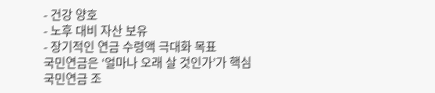- 건강 양호
- 노후 대비 자산 보유
- 장기적인 연금 수령액 극대화 목표
국민연금은 ‘얼마나 오래 살 것인가’가 핵심
국민연금 조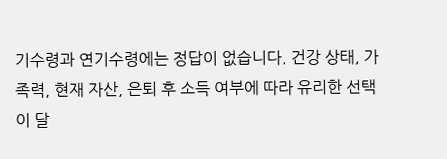기수령과 연기수령에는 정답이 없습니다. 건강 상태, 가족력, 현재 자산, 은퇴 후 소득 여부에 따라 유리한 선택이 달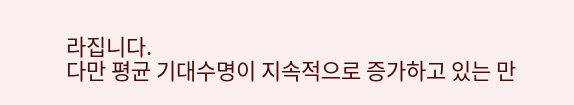라집니다.
다만 평균 기대수명이 지속적으로 증가하고 있는 만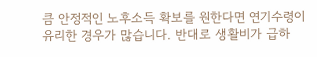큼 안정적인 노후소득 확보를 원한다면 연기수령이 유리한 경우가 많습니다. 반대로 생활비가 급하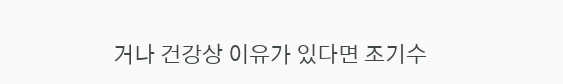거나 건강상 이유가 있다면 조기수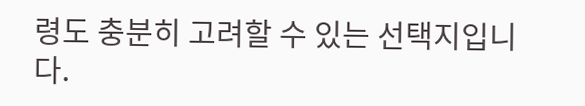령도 충분히 고려할 수 있는 선택지입니다.